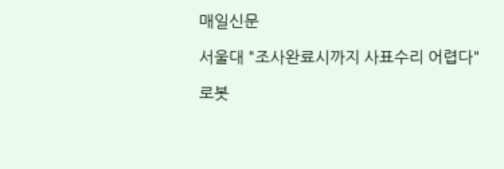매일신문

서울대 "조사완료시까지 사표수리 어렵다"

로봇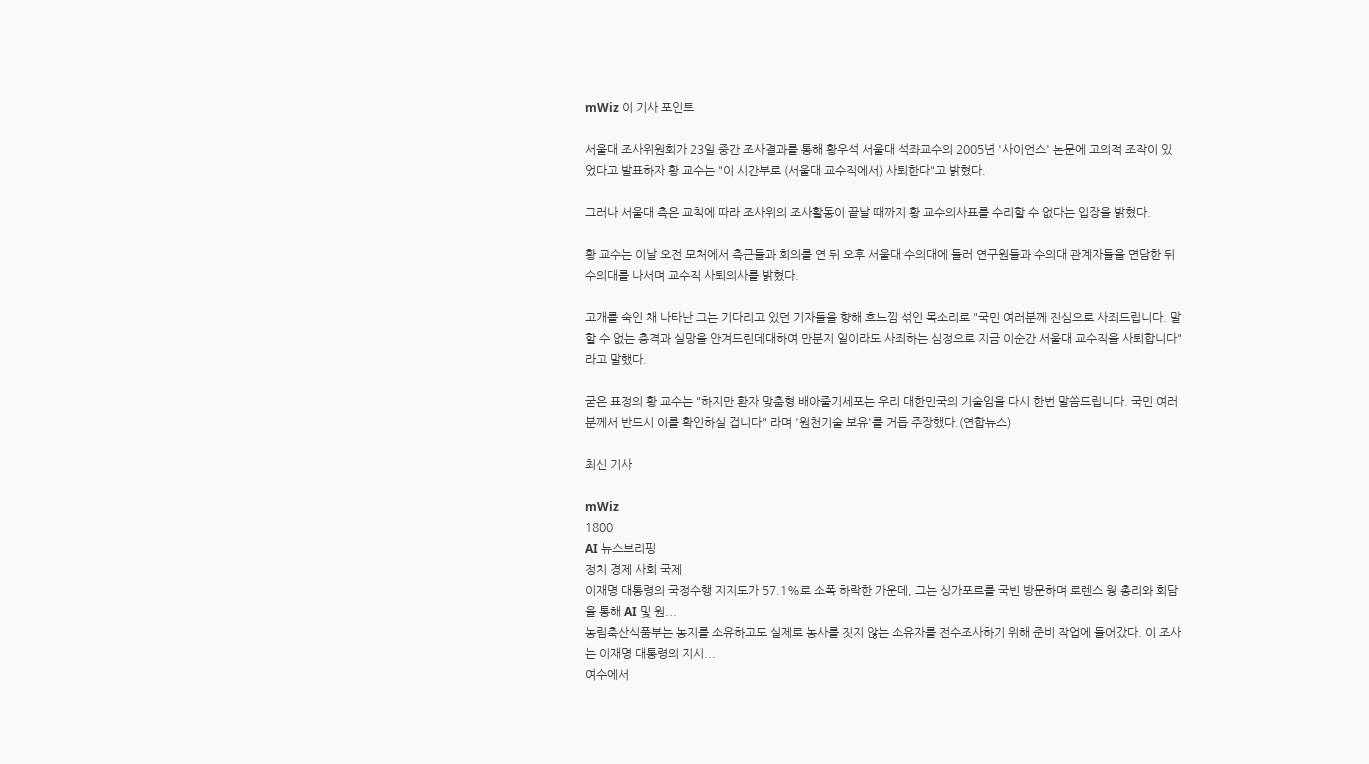mWiz 이 기사 포인트

서울대 조사위원회가 23일 중간 조사결과를 통해 황우석 서울대 석좌교수의 2005년 '사이언스' 논문에 고의적 조작이 있었다고 발표하자 황 교수는 "이 시간부로 (서울대 교수직에서) 사퇴한다"고 밝혔다.

그러나 서울대 측은 교칙에 따라 조사위의 조사활동이 끝날 때까지 황 교수의사표를 수리할 수 없다는 입장을 밝혔다.

황 교수는 이날 오전 모처에서 측근들과 회의를 연 뒤 오후 서울대 수의대에 들러 연구원들과 수의대 관계자들을 면담한 뒤 수의대를 나서며 교수직 사퇴의사를 밝혔다.

고개를 숙인 채 나타난 그는 기다리고 있던 기자들을 향해 흐느낌 섞인 목소리로 "국민 여러분께 진심으로 사죄드립니다. 말할 수 없는 충격과 실망을 안겨드린데대하여 만분지 일이라도 사죄하는 심정으로 지금 이순간 서울대 교수직을 사퇴합니다"라고 말했다.

굳은 표정의 황 교수는 "하지만 환자 맞춤형 배아줄기세포는 우리 대한민국의 기술임을 다시 한번 말씀드립니다. 국민 여러분께서 반드시 이를 확인하실 겁니다" 라며 '원천기술 보유'를 거듭 주장했다.(연합뉴스)

최신 기사

mWiz
1800
AI 뉴스브리핑
정치 경제 사회 국제
이재명 대통령의 국정수행 지지도가 57.1%로 소폭 하락한 가운데, 그는 싱가포르를 국빈 방문하며 로렌스 웡 총리와 회담을 통해 AI 및 원...
농림축산식품부는 농지를 소유하고도 실제로 농사를 짓지 않는 소유자를 전수조사하기 위해 준비 작업에 들어갔다. 이 조사는 이재명 대통령의 지시...
여수에서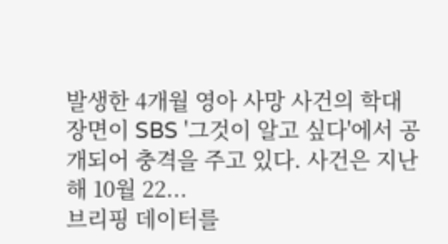발생한 4개월 영아 사망 사건의 학대 장면이 SBS '그것이 알고 싶다'에서 공개되어 충격을 주고 있다. 사건은 지난해 10월 22...
브리핑 데이터를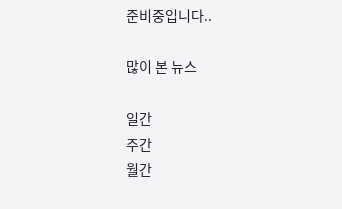준비중입니다..

많이 본 뉴스

일간
주간
월간